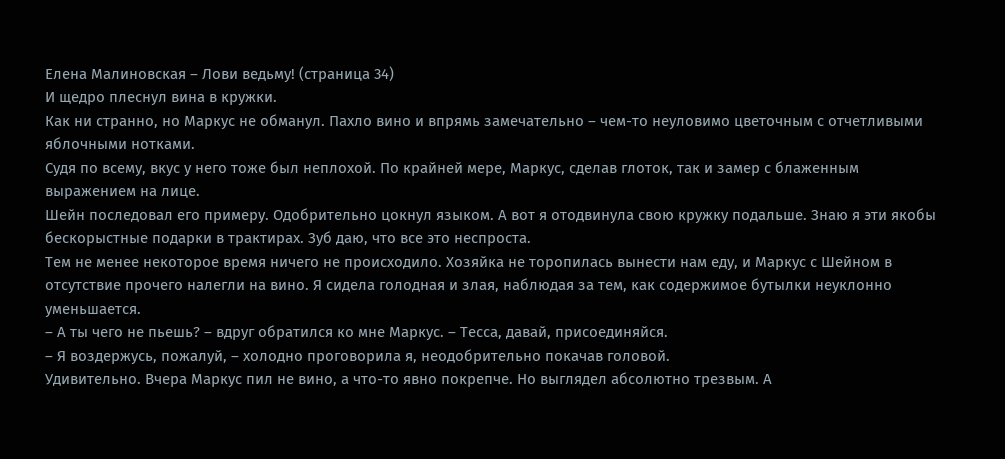Елена Малиновская – Лови ведьму! (страница 34)
И щедро плеснул вина в кружки.
Как ни странно, но Маркус не обманул. Пахло вино и впрямь замечательно – чем-то неуловимо цветочным с отчетливыми яблочными нотками.
Судя по всему, вкус у него тоже был неплохой. По крайней мере, Маркус, сделав глоток, так и замер с блаженным выражением на лице.
Шейн последовал его примеру. Одобрительно цокнул языком. А вот я отодвинула свою кружку подальше. Знаю я эти якобы бескорыстные подарки в трактирах. Зуб даю, что все это неспроста.
Тем не менее некоторое время ничего не происходило. Хозяйка не торопилась вынести нам еду, и Маркус с Шейном в отсутствие прочего налегли на вино. Я сидела голодная и злая, наблюдая за тем, как содержимое бутылки неуклонно уменьшается.
– А ты чего не пьешь? – вдруг обратился ко мне Маркус. – Тесса, давай, присоединяйся.
– Я воздержусь, пожалуй, – холодно проговорила я, неодобрительно покачав головой.
Удивительно. Вчера Маркус пил не вино, а что-то явно покрепче. Но выглядел абсолютно трезвым. А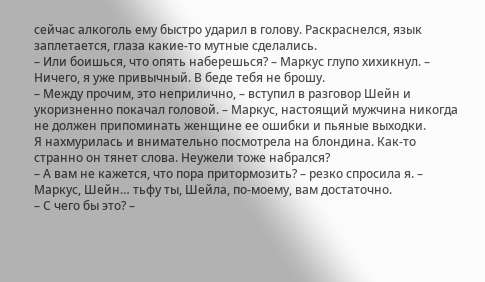сейчас алкоголь ему быстро ударил в голову. Раскраснелся, язык заплетается, глаза какие-то мутные сделались.
– Или боишься, что опять наберешься? – Маркус глупо хихикнул. – Ничего, я уже привычный. В беде тебя не брошу.
– Между прочим, это неприлично, – вступил в разговор Шейн и укоризненно покачал головой. – Маркус, настоящий мужчина никогда не должен припоминать женщине ее ошибки и пьяные выходки.
Я нахмурилась и внимательно посмотрела на блондина. Как-то странно он тянет слова. Неужели тоже набрался?
– А вам не кажется, что пора притормозить? – резко спросила я. – Маркус, Шейн… тьфу ты, Шейла, по-моему, вам достаточно.
– С чего бы это? –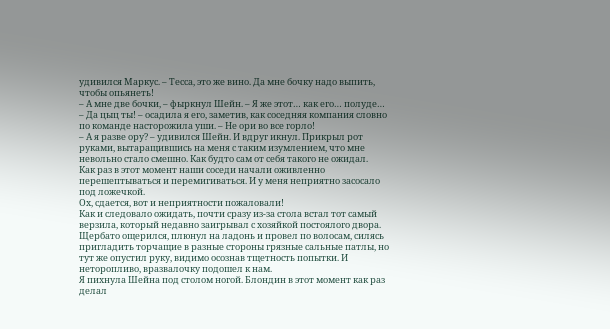удивился Маркус. – Тесса, это же вино. Да мне бочку надо выпить, чтобы опьянеть!
– А мне две бочки, – фыркнул Шейн. – Я же этот… как его… полуде…
– Да цыц ты! – осадила я его, заметив, как соседняя компания словно по команде насторожила уши. – Не ори во все горло!
– А я разве ору? – удивился Шейн. И вдруг икнул. Прикрыл рот руками, вытаращившись на меня с таким изумлением, что мне невольно стало смешно. Как будто сам от себя такого не ожидал.
Как раз в этот момент наши соседи начали оживленно перешептываться и перемигиваться. И у меня неприятно засосало под ложечкой.
Ох, сдается, вот и неприятности пожаловали!
Как и следовало ожидать, почти сразу из-за стола встал тот самый верзила, который недавно заигрывал с хозяйкой постоялого двора. Щербато ощерился, плюнул на ладонь и провел по волосам, силясь пригладить торчащие в разные стороны грязные сальные патлы, но тут же опустил руку, видимо осознав тщетность попытки. И неторопливо, вразвалочку подошел к нам.
Я пихнула Шейна под столом ногой. Блондин в этот момент как раз делал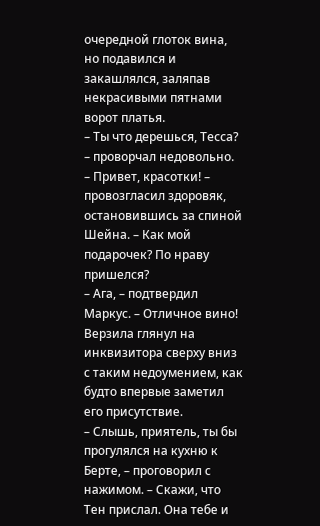очередной глоток вина, но подавился и закашлялся, заляпав некрасивыми пятнами ворот платья.
– Ты что дерешься, Тесса? – проворчал недовольно.
– Привет, красотки! – провозгласил здоровяк, остановившись за спиной Шейна. – Как мой подарочек? По нраву пришелся?
– Ага, – подтвердил Маркус. – Отличное вино!
Верзила глянул на инквизитора сверху вниз с таким недоумением, как будто впервые заметил его присутствие.
– Слышь, приятель, ты бы прогулялся на кухню к Берте, – проговорил с нажимом. – Скажи, что Тен прислал. Она тебе и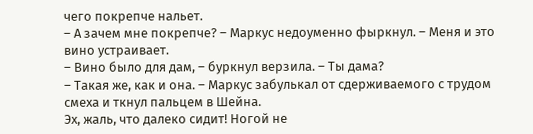чего покрепче нальет.
– А зачем мне покрепче? – Маркус недоуменно фыркнул. – Меня и это вино устраивает.
– Вино было для дам, – буркнул верзила. – Ты дама?
– Такая же, как и она. – Маркус забулькал от сдерживаемого с трудом смеха и ткнул пальцем в Шейна.
Эх, жаль, что далеко сидит! Ногой не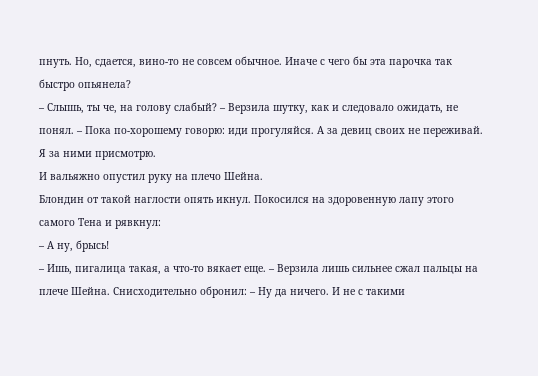пнуть. Но, сдается, вино-то не совсем обычное. Иначе с чего бы эта парочка так быстро опьянела?
– Слышь, ты че, на голову слабый? – Верзила шутку, как и следовало ожидать, не понял. – Пока по-хорошему говорю: иди прогуляйся. А за девиц своих не переживай. Я за ними присмотрю.
И вальяжно опустил руку на плечо Шейна.
Блондин от такой наглости опять икнул. Покосился на здоровенную лапу этого самого Тена и рявкнул:
– А ну, брысь!
– Ишь, пигалица такая, а что-то вякает еще. – Верзила лишь сильнее сжал пальцы на плече Шейна. Снисходительно обронил: – Ну да ничего. И не с такими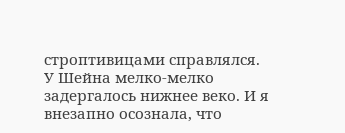строптивицами справлялся.
У Шейна мелко-мелко задергалось нижнее веко. И я внезапно осознала, что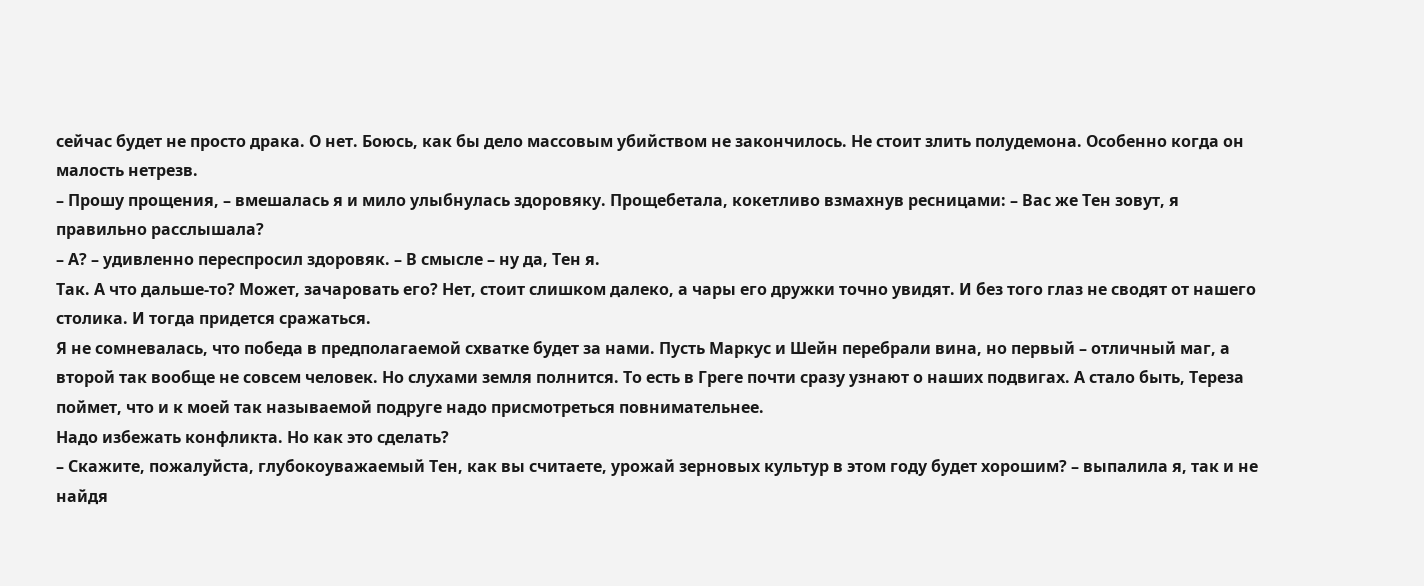сейчас будет не просто драка. О нет. Боюсь, как бы дело массовым убийством не закончилось. Не стоит злить полудемона. Особенно когда он малость нетрезв.
– Прошу прощения, – вмешалась я и мило улыбнулась здоровяку. Прощебетала, кокетливо взмахнув ресницами: – Вас же Тен зовут, я правильно расслышала?
– А? – удивленно переспросил здоровяк. – В смысле – ну да, Тен я.
Так. А что дальше-то? Может, зачаровать его? Нет, стоит слишком далеко, а чары его дружки точно увидят. И без того глаз не сводят от нашего столика. И тогда придется сражаться.
Я не сомневалась, что победа в предполагаемой схватке будет за нами. Пусть Маркус и Шейн перебрали вина, но первый – отличный маг, а второй так вообще не совсем человек. Но слухами земля полнится. То есть в Греге почти сразу узнают о наших подвигах. А стало быть, Тереза поймет, что и к моей так называемой подруге надо присмотреться повнимательнее.
Надо избежать конфликта. Но как это сделать?
– Скажите, пожалуйста, глубокоуважаемый Тен, как вы считаете, урожай зерновых культур в этом году будет хорошим? – выпалила я, так и не найдя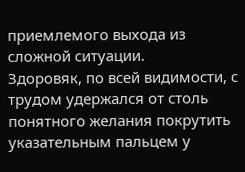приемлемого выхода из сложной ситуации.
Здоровяк, по всей видимости, с трудом удержался от столь понятного желания покрутить указательным пальцем у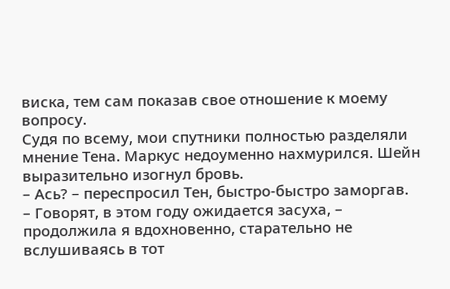виска, тем сам показав свое отношение к моему вопросу.
Судя по всему, мои спутники полностью разделяли мнение Тена. Маркус недоуменно нахмурился. Шейн выразительно изогнул бровь.
– Ась? – переспросил Тен, быстро-быстро заморгав.
– Говорят, в этом году ожидается засуха, – продолжила я вдохновенно, старательно не вслушиваясь в тот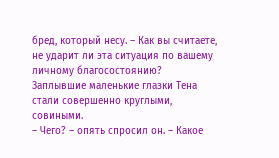бред, который несу. – Как вы считаете, не ударит ли эта ситуация по вашему личному благосостоянию?
Заплывшие маленькие глазки Тена стали совершенно круглыми, совиными.
– Чего? – опять спросил он. – Какое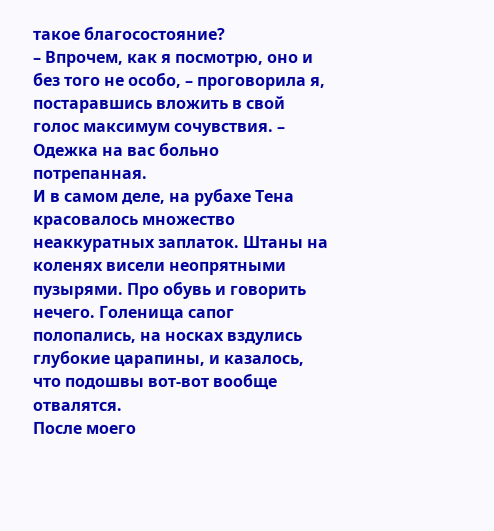такое благосостояние?
– Впрочем, как я посмотрю, оно и без того не особо, – проговорила я, постаравшись вложить в свой голос максимум сочувствия. – Одежка на вас больно потрепанная.
И в самом деле, на рубахе Тена красовалось множество неаккуратных заплаток. Штаны на коленях висели неопрятными пузырями. Про обувь и говорить нечего. Голенища сапог полопались, на носках вздулись глубокие царапины, и казалось, что подошвы вот-вот вообще отвалятся.
После моего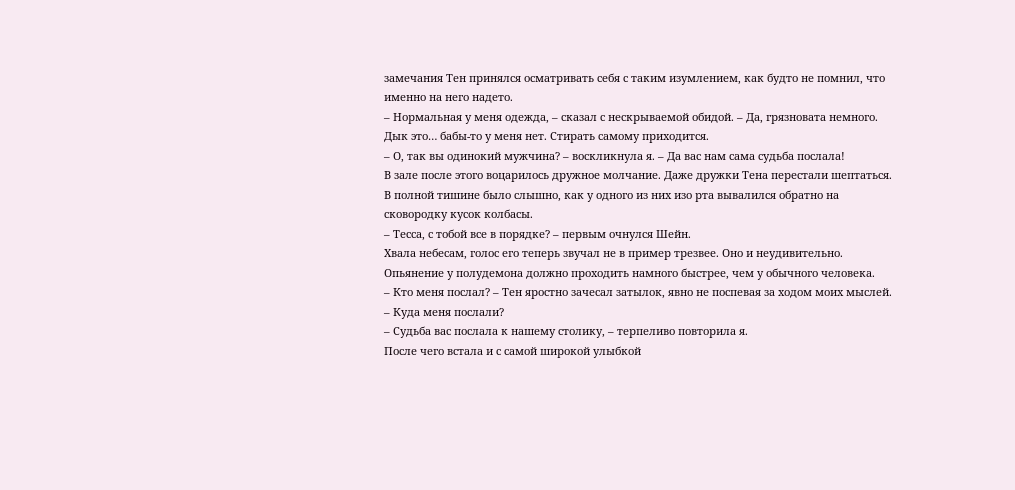замечания Тен принялся осматривать себя с таким изумлением, как будто не помнил, что именно на него надето.
– Нормальная у меня одежда, – сказал с нескрываемой обидой. – Да, грязновата немного. Дык это… бабы-то у меня нет. Стирать самому приходится.
– О, так вы одинокий мужчина? – воскликнула я. – Да вас нам сама судьба послала!
В зале после этого воцарилось дружное молчание. Даже дружки Тена перестали шептаться. В полной тишине было слышно, как у одного из них изо рта вывалился обратно на сковородку кусок колбасы.
– Тесса, с тобой все в порядке? – первым очнулся Шейн.
Хвала небесам, голос его теперь звучал не в пример трезвее. Оно и неудивительно. Опьянение у полудемона должно проходить намного быстрее, чем у обычного человека.
– Кто меня послал? – Тен яростно зачесал затылок, явно не поспевая за ходом моих мыслей. – Куда меня послали?
– Судьба вас послала к нашему столику, – терпеливо повторила я.
После чего встала и с самой широкой улыбкой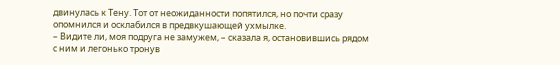двинулась к Тену. Тот от неожиданности попятился, но почти сразу опомнился и осклабился в предвкушающей ухмылке.
– Видите ли, моя подруга не замужем, – сказала я, остановившись рядом с ним и легонько тронув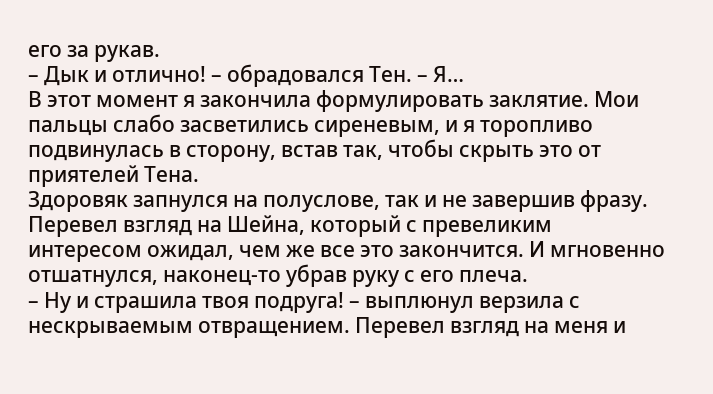его за рукав.
– Дык и отлично! – обрадовался Тен. – Я…
В этот момент я закончила формулировать заклятие. Мои пальцы слабо засветились сиреневым, и я торопливо подвинулась в сторону, встав так, чтобы скрыть это от приятелей Тена.
Здоровяк запнулся на полуслове, так и не завершив фразу. Перевел взгляд на Шейна, который с превеликим интересом ожидал, чем же все это закончится. И мгновенно отшатнулся, наконец-то убрав руку с его плеча.
– Ну и страшила твоя подруга! – выплюнул верзила с нескрываемым отвращением. Перевел взгляд на меня и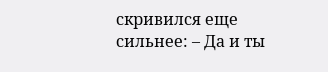скривился еще сильнее: – Да и ты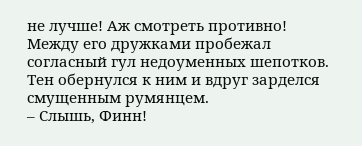не лучше! Аж смотреть противно!
Между его дружками пробежал согласный гул недоуменных шепотков. Тен обернулся к ним и вдруг зарделся смущенным румянцем.
– Слышь, Финн!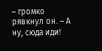– громко рявкнул он. – А ну, сюда иди!